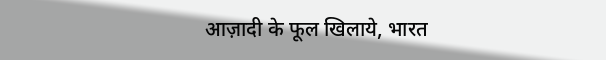आज़ादी के फूल खिलाये, भारत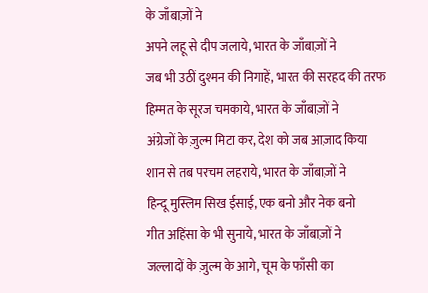के जाँबाज़ों ने
अपने लहू से दीप जलाये, भारत के जाँबाज़ों ने
जब भी उठीं दुश्मन की निगाहें, भारत की सरहद की तरफ
हिम्मत के सूरज चमकाये, भारत के जाँबाज़ों ने
अंग्रेजों के ज़ुल्म मिटा कर, देश को जब आज़ाद किया
शान से तब परचम लहराये, भारत के जाँबाज़ों ने
हिन्दू मुस्लिम सिख ईसाई, एक बनो और नेक बनो
गीत अहिंसा के भी सुनाये, भारत के जाँबाज़ों ने
जल्लादों के ज़ुल्म के आगे, चूम के फाँसी का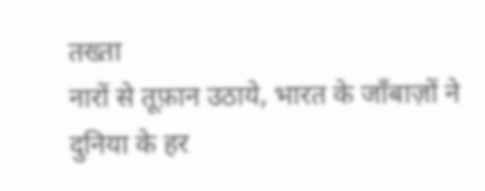तख्ता
नारों से तूफ़ान उठाये, भारत के जाँबाज़ों ने
दुनिया के हर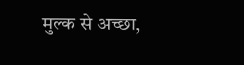मुल्क से अच्छा,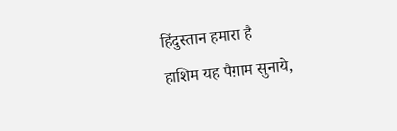हिंदुस्तान हमारा है
हाशिम यह पैग़ाम सुनाये,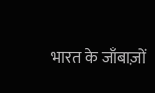भारत के जाँबाज़ों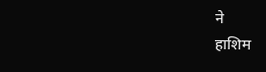ने
हाशिम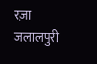रज़ा जलालपुरी